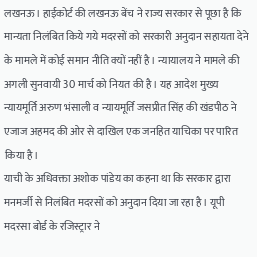लखनऊ। हाईकोर्ट की लखनऊ बेंच ने राज्य सरकार से पूछा है कि मान्यता निलंबित किये गये मदरसों को सरकारी अनुदान सहायता देने के मामले में कोई समान नीति क्यों नहीं है। न्यायालय ने मामले की अगली सुनवायी 30 मार्च को नियत की है। यह आदेश मुख्य न्यायमूर्ति अरुण भंसाली व न्यायमूर्ति जसप्रीत सिंह की खंडपीठ ने एजाज अहमद की ओर से दाखिल एक जनहित याचिका पर पारित किया है।
याची के अधिवक्ता अशोक पांडेय का कहना था कि सरकार द्वारा मनमर्जी से निलंबित मदरसों को अनुदान दिया जा रहा है। यूपी मदरसा बोर्ड के रजिस्ट्रार ने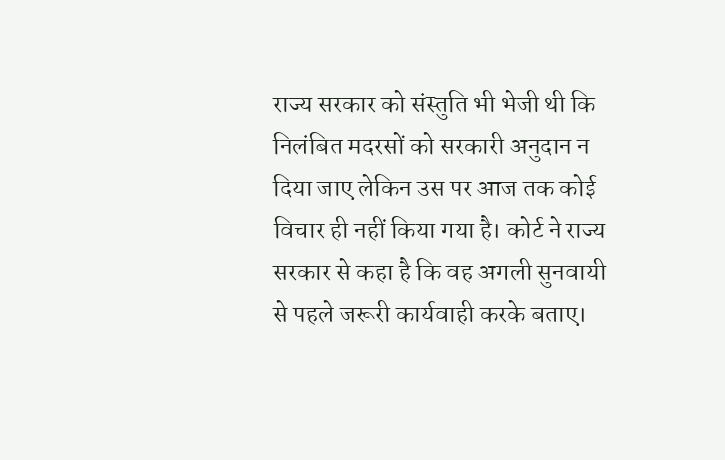राज्य सरकार को संस्तुति भी भेजी थी कि निलंबित मदरसों को सरकारी अनुदान न दिया जाए लेकिन उस पर आज तक कोई विचार ही नहीं किया गया है। कोर्ट ने राज्य सरकार से कहा है कि वह अगली सुनवायी से पहले जरूरी कार्यवाही करके बताए।